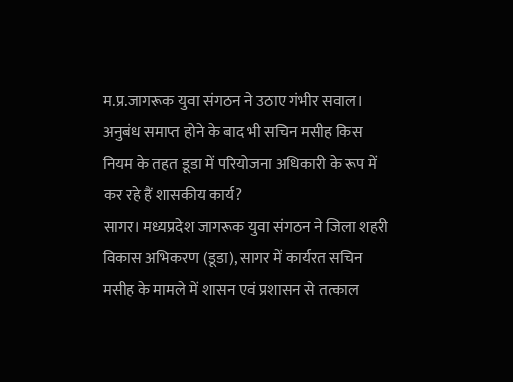म.प्र.जागरूक युवा संगठन ने उठाए गंभीर सवाल।
अनुबंध समाप्त होने के बाद भी सचिन मसीह किस नियम के तहत डूडा में परियोजना अधिकारी के रूप में कर रहे हैं शासकीय कार्य?
सागर। मध्यप्रदेश जागरूक युवा संगठन ने जिला शहरी विकास अभिकरण (डूडा), सागर में कार्यरत सचिन मसीह के मामले में शासन एवं प्रशासन से तत्काल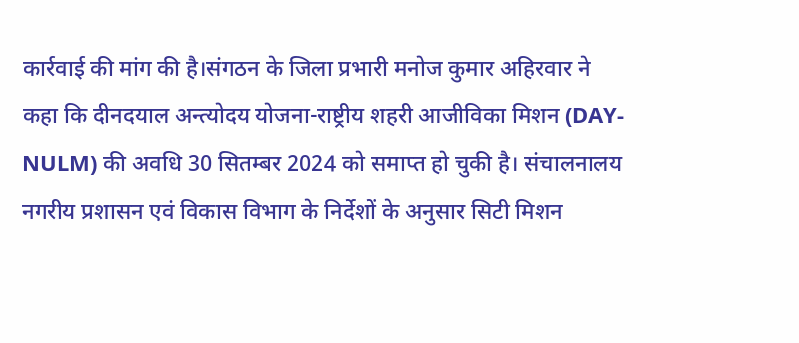कार्रवाई की मांग की है।संगठन के जिला प्रभारी मनोज कुमार अहिरवार ने कहा कि दीनदयाल अन्त्योदय योजना-राष्ट्रीय शहरी आजीविका मिशन (DAY-NULM) की अवधि 30 सितम्बर 2024 को समाप्त हो चुकी है। संचालनालय नगरीय प्रशासन एवं विकास विभाग के निर्देशों के अनुसार सिटी मिशन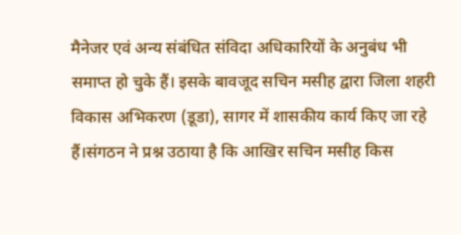मैनेजर एवं अन्य संबंधित संविदा अधिकारियों के अनुबंध भी समाप्त हो चुके हैं। इसके बावजूद सचिन मसीह द्वारा जिला शहरी विकास अभिकरण (डूडा), सागर में शासकीय कार्य किए जा रहे हैं।संगठन ने प्रश्न उठाया है कि आखिर सचिन मसीह किस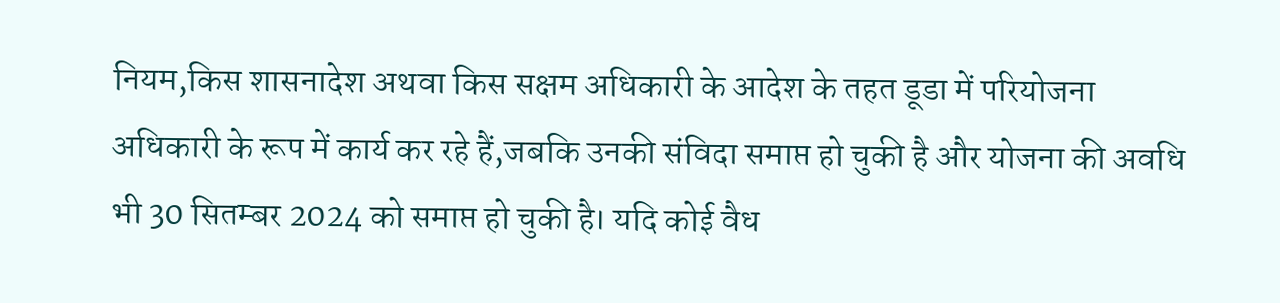नियम,किस शासनादेश अथवा किस सक्षम अधिकारी के आदेश के तहत डूडा में परियोजना अधिकारी के रूप में कार्य कर रहे हैं,जबकि उनकी संविदा समाप्त हो चुकी है और योजना की अवधि भी 30 सितम्बर 2024 को समाप्त हो चुकी है। यदि कोई वैध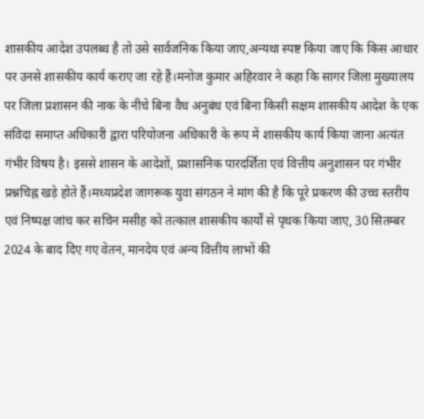शासकीय आदेश उपलब्ध है तो उसे सार्वजनिक किया जाए,अन्यथा स्पष्ट किया जाए कि किस आधार पर उनसे शासकीय कार्य कराए जा रहे हैं।मनोज कुमार अहिरवार ने कहा कि सागर जिला मुख्यालय पर जिला प्रशासन की नाक के नीचे बिना वैध अनुबंध एवं बिना किसी सक्षम शासकीय आदेश के एक संविदा समाप्त अधिकारी द्वारा परियोजना अधिकारी के रूप में शासकीय कार्य किया जाना अत्यंत गंभीर विषय है। इससे शासन के आदेशों, प्रशासनिक पारदर्शिता एवं वित्तीय अनुशासन पर गंभीर प्रश्नचिह्न खड़े होते हैं।मध्यप्रदेश जागरूक युवा संगठन ने मांग की है कि पूरे प्रकरण की उच्च स्तरीय एवं निष्पक्ष जांच कर सचिन मसीह को तत्काल शासकीय कार्यों से पृथक किया जाए, 30 सितम्बर 2024 के बाद दिए गए वेतन, मानदेय एवं अन्य वित्तीय लाभों की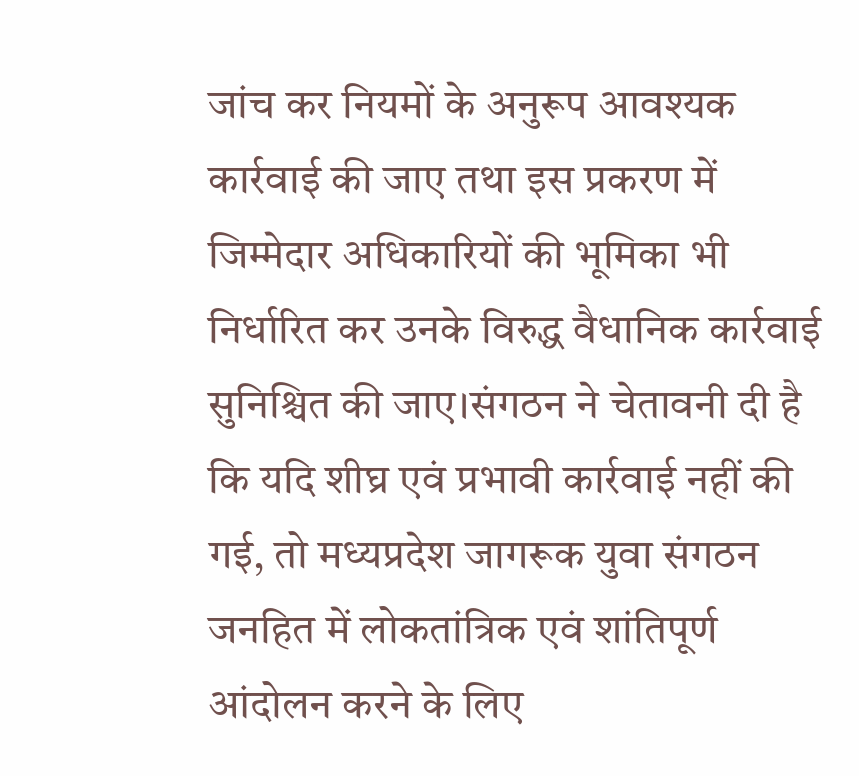जांच कर नियमों के अनुरूप आवश्यक कार्रवाई की जाए तथा इस प्रकरण में जिम्मेदार अधिकारियों की भूमिका भी निर्धारित कर उनके विरुद्ध वैधानिक कार्रवाई सुनिश्चित की जाए।संगठन ने चेतावनी दी है कि यदि शीघ्र एवं प्रभावी कार्रवाई नहीं की गई, तो मध्यप्रदेश जागरूक युवा संगठन जनहित में लोकतांत्रिक एवं शांतिपूर्ण आंदोलन करने के लिए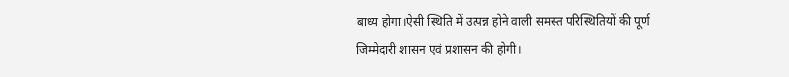बाध्य होगा।ऐसी स्थिति में उत्पन्न होने वाली समस्त परिस्थितियों की पूर्ण जिम्मेदारी शासन एवं प्रशासन की होगी।